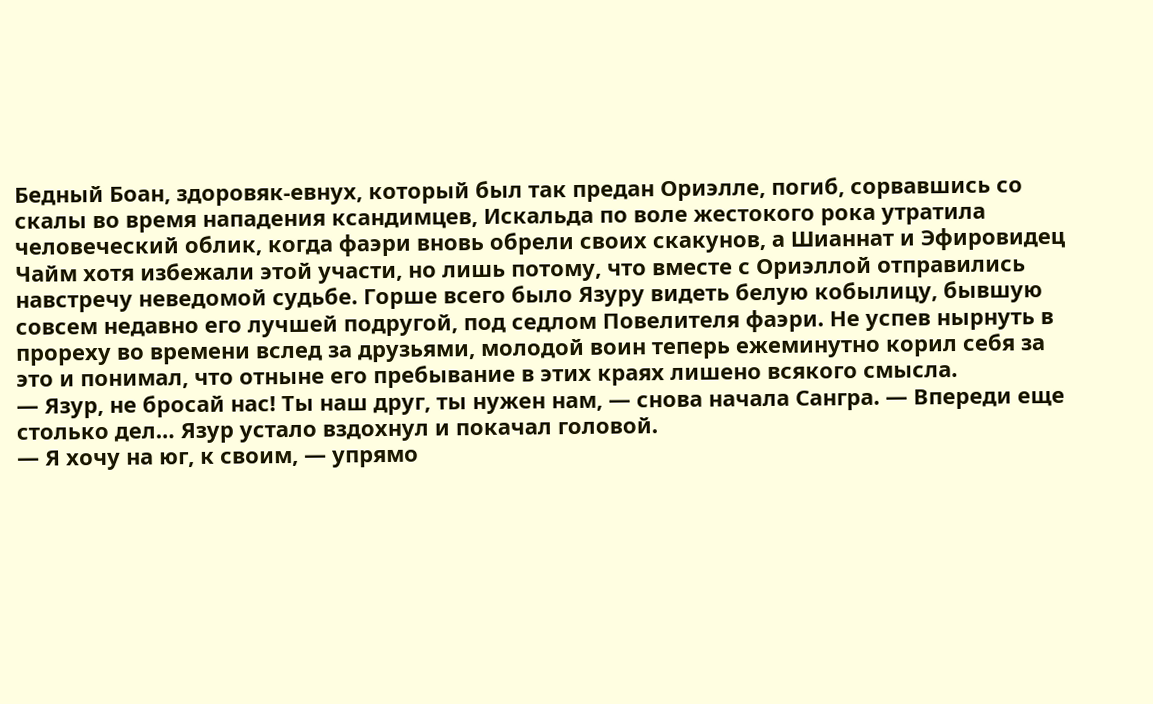Бедный Боан, здоровяк-евнух, который был так предан Ориэлле, погиб, сорвавшись со скалы во время нападения ксандимцев, Искальда по воле жестокого рока утратила человеческий облик, когда фаэри вновь обрели своих скакунов, а Шианнат и Эфировидец Чайм хотя избежали этой участи, но лишь потому, что вместе с Ориэллой отправились навстречу неведомой судьбе. Горше всего было Язуру видеть белую кобылицу, бывшую совсем недавно его лучшей подругой, под седлом Повелителя фаэри. Не успев нырнуть в прореху во времени вслед за друзьями, молодой воин теперь ежеминутно корил себя за это и понимал, что отныне его пребывание в этих краях лишено всякого смысла.
— Язур, не бросай нас! Ты наш друг, ты нужен нам, — снова начала Сангра. — Впереди еще столько дел… Язур устало вздохнул и покачал головой.
— Я хочу на юг, к своим, — упрямо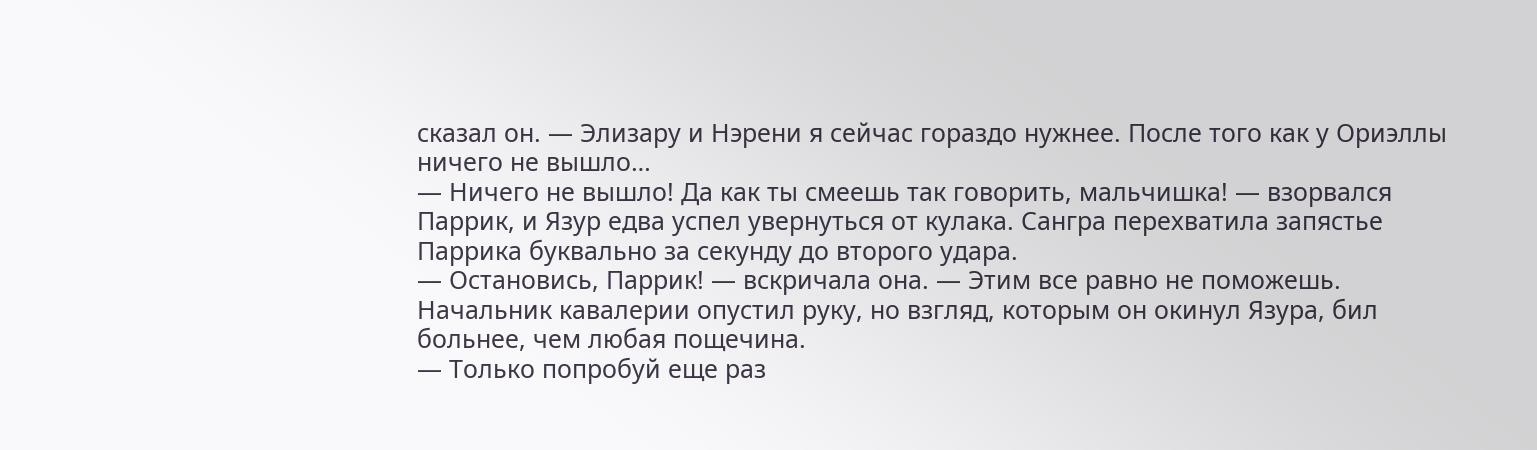сказал он. — Элизару и Нэрени я сейчас гораздо нужнее. После того как у Ориэллы ничего не вышло…
— Ничего не вышло! Да как ты смеешь так говорить, мальчишка! — взорвался Паррик, и Язур едва успел увернуться от кулака. Сангра перехватила запястье Паррика буквально за секунду до второго удара.
— Остановись, Паррик! — вскричала она. — Этим все равно не поможешь.
Начальник кавалерии опустил руку, но взгляд, которым он окинул Язура, бил больнее, чем любая пощечина.
— Только попробуй еще раз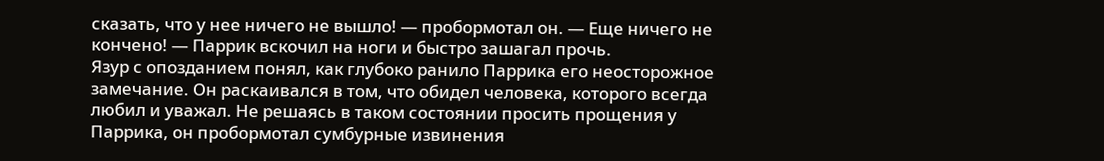сказать, что у нее ничего не вышло! — пробормотал он. — Еще ничего не кончено! — Паррик вскочил на ноги и быстро зашагал прочь.
Язур с опозданием понял, как глубоко ранило Паррика его неосторожное замечание. Он раскаивался в том, что обидел человека, которого всегда любил и уважал. Не решаясь в таком состоянии просить прощения у Паррика, он пробормотал сумбурные извинения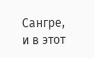Сангре, и в этот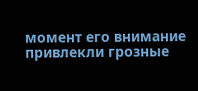момент его внимание привлекли грозные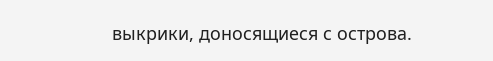выкрики, доносящиеся с острова.